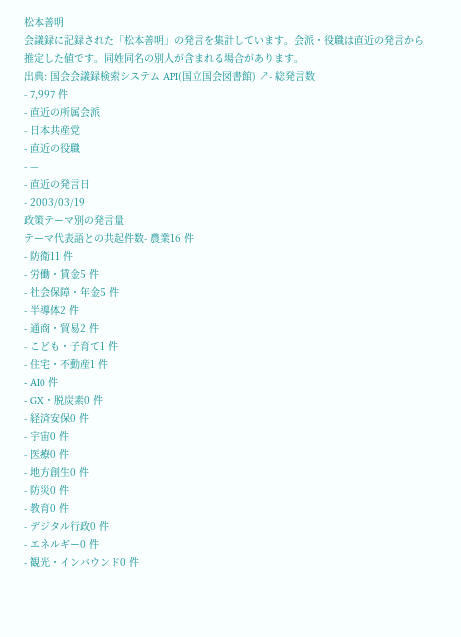松本善明
会議録に記録された「松本善明」の発言を集計しています。会派・役職は直近の発言から推定した値です。同姓同名の別人が含まれる場合があります。
出典: 国会会議録検索システム API(国立国会図書館) ↗- 総発言数
- 7,997 件
- 直近の所属会派
- 日本共産党
- 直近の役職
- —
- 直近の発言日
- 2003/03/19
政策テーマ別の発言量
テーマ代表語との共起件数- 農業16 件
- 防衛11 件
- 労働・賃金5 件
- 社会保障・年金5 件
- 半導体2 件
- 通商・貿易2 件
- こども・子育て1 件
- 住宅・不動産1 件
- AI0 件
- GX・脱炭素0 件
- 経済安保0 件
- 宇宙0 件
- 医療0 件
- 地方創生0 件
- 防災0 件
- 教育0 件
- デジタル行政0 件
- エネルギー0 件
- 観光・インバウンド0 件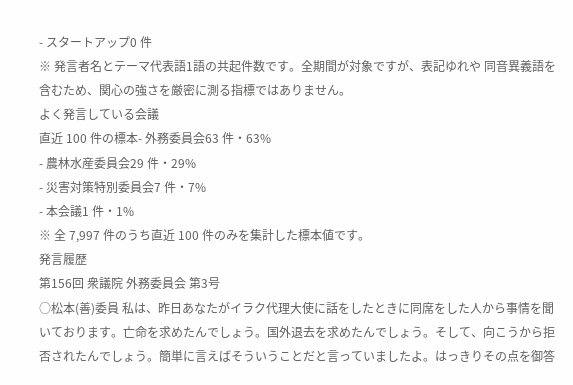- スタートアップ0 件
※ 発言者名とテーマ代表語1語の共起件数です。全期間が対象ですが、表記ゆれや 同音異義語を含むため、関心の強さを厳密に測る指標ではありません。
よく発言している会議
直近 100 件の標本- 外務委員会63 件・63%
- 農林水産委員会29 件・29%
- 災害対策特別委員会7 件・7%
- 本会議1 件・1%
※ 全 7,997 件のうち直近 100 件のみを集計した標本値です。
発言履歴
第156回 衆議院 外務委員会 第3号
○松本(善)委員 私は、昨日あなたがイラク代理大使に話をしたときに同席をした人から事情を聞いております。亡命を求めたんでしょう。国外退去を求めたんでしょう。そして、向こうから拒否されたんでしょう。簡単に言えばそういうことだと言っていましたよ。はっきりその点を御答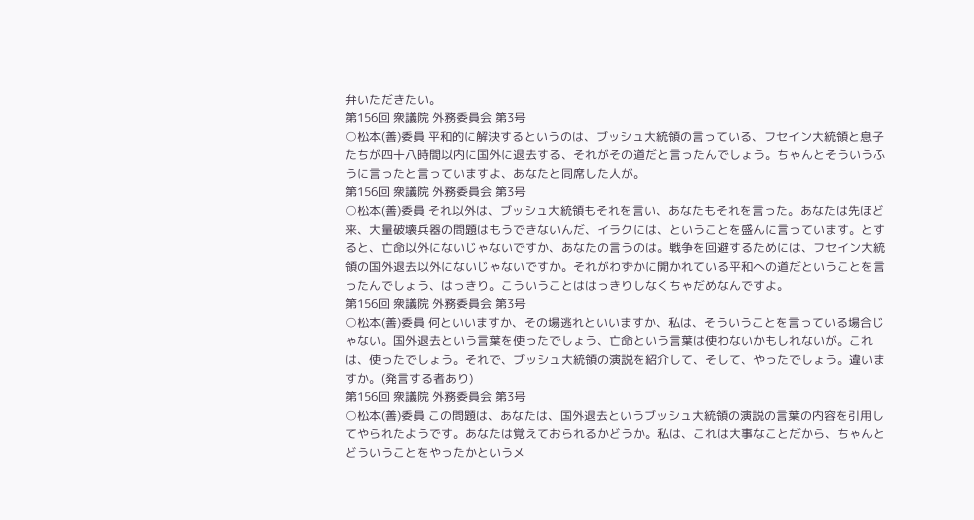弁いただきたい。
第156回 衆議院 外務委員会 第3号
○松本(善)委員 平和的に解決するというのは、ブッシュ大統領の言っている、フセイン大統領と息子たちが四十八時間以内に国外に退去する、それがその道だと言ったんでしょう。ちゃんとそういうふうに言ったと言っていますよ、あなたと同席した人が。
第156回 衆議院 外務委員会 第3号
○松本(善)委員 それ以外は、ブッシュ大統領もそれを言い、あなたもそれを言った。あなたは先ほど来、大量破壊兵器の問題はもうできないんだ、イラクには、ということを盛んに言っています。とすると、亡命以外にないじゃないですか、あなたの言うのは。戦争を回避するためには、フセイン大統領の国外退去以外にないじゃないですか。それがわずかに開かれている平和への道だということを言ったんでしょう、はっきり。こういうことははっきりしなくちゃだめなんですよ。
第156回 衆議院 外務委員会 第3号
○松本(善)委員 何といいますか、その場逃れといいますか、私は、そういうことを言っている場合じゃない。国外退去という言葉を使ったでしょう、亡命という言葉は使わないかもしれないが。これは、使ったでしょう。それで、ブッシュ大統領の演説を紹介して、そして、やったでしょう。違いますか。(発言する者あり)
第156回 衆議院 外務委員会 第3号
○松本(善)委員 この問題は、あなたは、国外退去というブッシュ大統領の演説の言葉の内容を引用してやられたようです。あなたは覚えておられるかどうか。私は、これは大事なことだから、ちゃんとどういうことをやったかというメ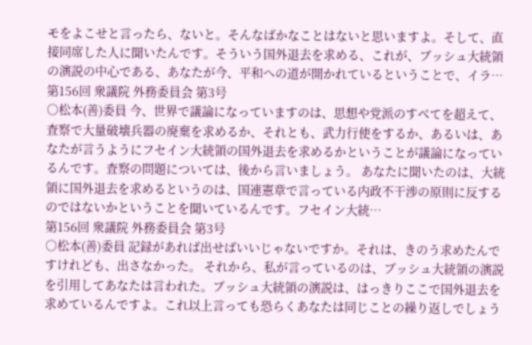モをよこせと言ったら、ないと。そんなばかなことはないと思いますよ。そして、直接同席した人に聞いたんです。そういう国外退去を求める、これが、ブッシュ大統領の演説の中心である、あなたが今、平和への道が開かれているということで、イラ…
第156回 衆議院 外務委員会 第3号
○松本(善)委員 今、世界で議論になっていますのは、思想や党派のすべてを超えて、査察で大量破壊兵器の廃棄を求めるか、それとも、武力行使をするか、あるいは、あなたが言うようにフセイン大統領の国外退去を求めるかということが議論になっているんです。査察の問題については、後から言いましょう。 あなたに聞いたのは、大統領に国外退去を求めるというのは、国連憲章で言っている内政不干渉の原則に反するのではないかということを聞いているんです。フセイン大統…
第156回 衆議院 外務委員会 第3号
○松本(善)委員 記録があれば出せばいいじゃないですか。それは、きのう求めたんですけれども、出さなかった。 それから、私が言っているのは、ブッシュ大統領の演説を引用してあなたは言われた。ブッシュ大統領の演説は、はっきりここで国外退去を求めているんですよ。これ以上言っても恐らくあなたは同じことの繰り返しでしょう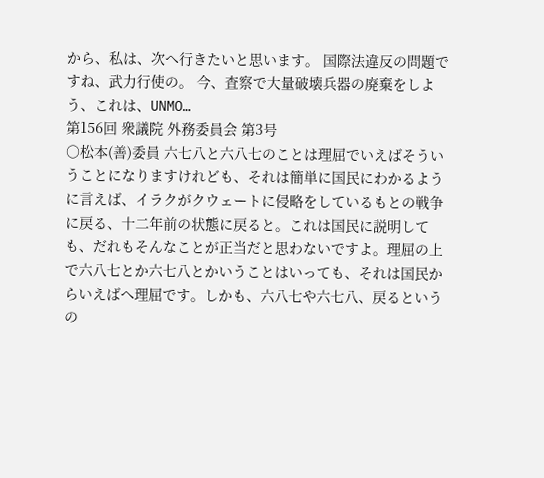から、私は、次へ行きたいと思います。 国際法違反の問題ですね、武力行使の。 今、査察で大量破壊兵器の廃棄をしよう、これは、UNMO…
第156回 衆議院 外務委員会 第3号
○松本(善)委員 六七八と六八七のことは理屈でいえばそういうことになりますけれども、それは簡単に国民にわかるように言えば、イラクがクウェートに侵略をしているもとの戦争に戻る、十二年前の状態に戻ると。これは国民に説明しても、だれもそんなことが正当だと思わないですよ。理屈の上で六八七とか六七八とかいうことはいっても、それは国民からいえばへ理屈です。しかも、六八七や六七八、戻るというの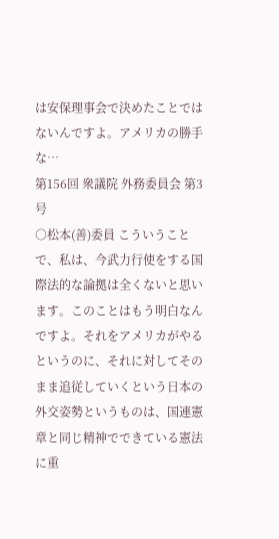は安保理事会で決めたことではないんですよ。アメリカの勝手な…
第156回 衆議院 外務委員会 第3号
○松本(善)委員 こういうことで、私は、今武力行使をする国際法的な論拠は全くないと思います。このことはもう明白なんですよ。それをアメリカがやるというのに、それに対してそのまま追従していくという日本の外交姿勢というものは、国連憲章と同じ精神でできている憲法に重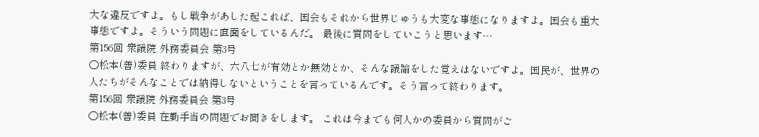大な違反ですよ。もし戦争があした起これば、国会もそれから世界じゅうも大変な事態になりますよ。国会も重大事態ですよ。そういう問題に直面をしているんだ。 最後に質問をしていこうと思います…
第156回 衆議院 外務委員会 第3号
○松本(善)委員 終わりますが、六八七が有効とか無効とか、そんな議論をした覚えはないですよ。国民が、世界の人たちがそんなことでは納得しないということを言っているんです。そう言って終わります。
第156回 衆議院 外務委員会 第3号
○松本(善)委員 在勤手当の問題でお聞きをします。 これは今までも何人かの委員から質問がご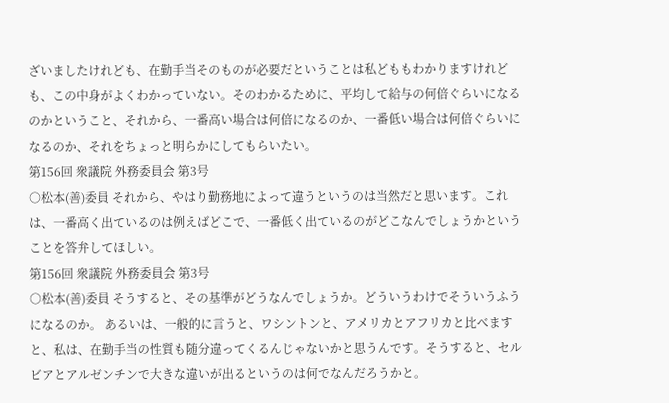ざいましたけれども、在勤手当そのものが必要だということは私どももわかりますけれども、この中身がよくわかっていない。そのわかるために、平均して給与の何倍ぐらいになるのかということ、それから、一番高い場合は何倍になるのか、一番低い場合は何倍ぐらいになるのか、それをちょっと明らかにしてもらいたい。
第156回 衆議院 外務委員会 第3号
○松本(善)委員 それから、やはり勤務地によって違うというのは当然だと思います。これは、一番高く出ているのは例えばどこで、一番低く出ているのがどこなんでしょうかということを答弁してほしい。
第156回 衆議院 外務委員会 第3号
○松本(善)委員 そうすると、その基準がどうなんでしょうか。どういうわけでそういうふうになるのか。 あるいは、一般的に言うと、ワシントンと、アメリカとアフリカと比べますと、私は、在勤手当の性質も随分違ってくるんじゃないかと思うんです。そうすると、セルビアとアルゼンチンで大きな違いが出るというのは何でなんだろうかと。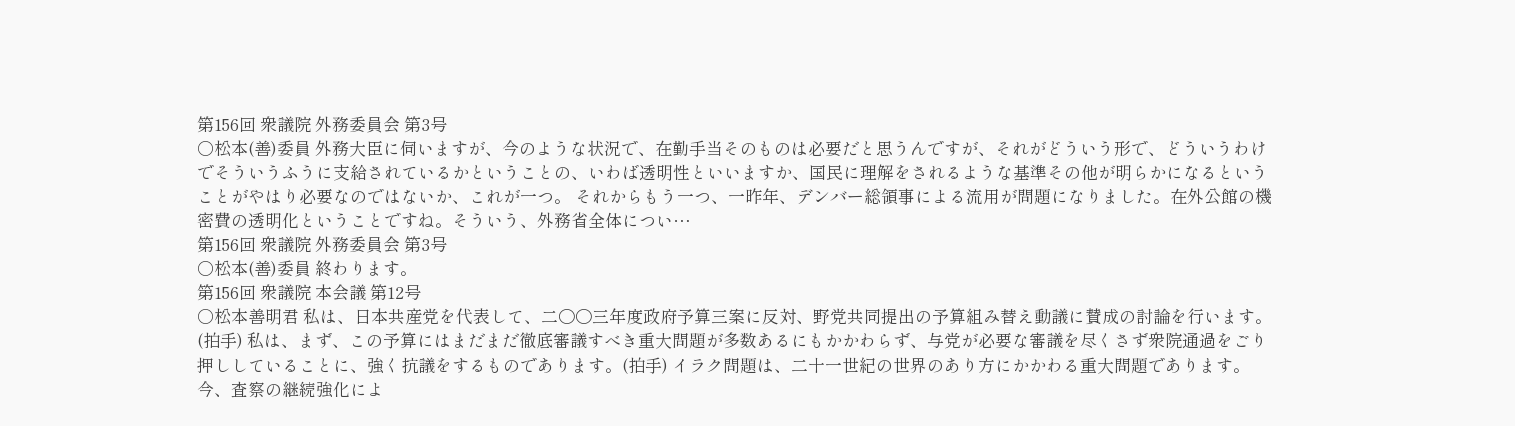第156回 衆議院 外務委員会 第3号
○松本(善)委員 外務大臣に伺いますが、今のような状況で、在勤手当そのものは必要だと思うんですが、それがどういう形で、どういうわけでそういうふうに支給されているかということの、いわば透明性といいますか、国民に理解をされるような基準その他が明らかになるということがやはり必要なのではないか、これが一つ。 それからもう一つ、一昨年、デンバー総領事による流用が問題になりました。在外公館の機密費の透明化ということですね。そういう、外務省全体につい…
第156回 衆議院 外務委員会 第3号
○松本(善)委員 終わります。
第156回 衆議院 本会議 第12号
○松本善明君 私は、日本共産党を代表して、二〇〇三年度政府予算三案に反対、野党共同提出の予算組み替え動議に賛成の討論を行います。(拍手) 私は、まず、この予算にはまだまだ徹底審議すべき重大問題が多数あるにもかかわらず、与党が必要な審議を尽くさず衆院通過をごり押ししていることに、強く抗議をするものであります。(拍手) イラク問題は、二十一世紀の世界のあり方にかかわる重大問題であります。今、査察の継続強化によ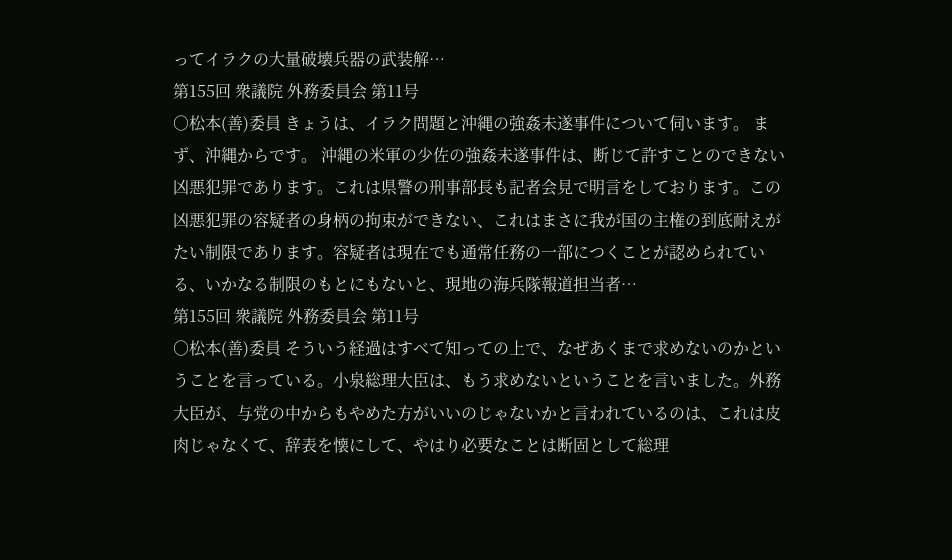ってイラクの大量破壊兵器の武装解…
第155回 衆議院 外務委員会 第11号
○松本(善)委員 きょうは、イラク問題と沖縄の強姦未遂事件について伺います。 まず、沖縄からです。 沖縄の米軍の少佐の強姦未遂事件は、断じて許すことのできない凶悪犯罪であります。これは県警の刑事部長も記者会見で明言をしております。この凶悪犯罪の容疑者の身柄の拘束ができない、これはまさに我が国の主権の到底耐えがたい制限であります。容疑者は現在でも通常任務の一部につくことが認められている、いかなる制限のもとにもないと、現地の海兵隊報道担当者…
第155回 衆議院 外務委員会 第11号
○松本(善)委員 そういう経過はすべて知っての上で、なぜあくまで求めないのかということを言っている。小泉総理大臣は、もう求めないということを言いました。外務大臣が、与党の中からもやめた方がいいのじゃないかと言われているのは、これは皮肉じゃなくて、辞表を懐にして、やはり必要なことは断固として総理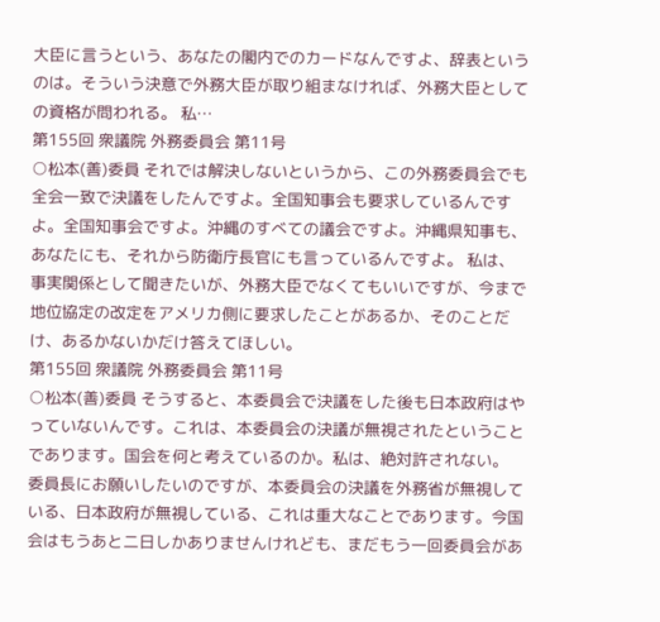大臣に言うという、あなたの閣内でのカードなんですよ、辞表というのは。そういう決意で外務大臣が取り組まなければ、外務大臣としての資格が問われる。 私…
第155回 衆議院 外務委員会 第11号
○松本(善)委員 それでは解決しないというから、この外務委員会でも全会一致で決議をしたんですよ。全国知事会も要求しているんですよ。全国知事会ですよ。沖縄のすべての議会ですよ。沖縄県知事も、あなたにも、それから防衛庁長官にも言っているんですよ。 私は、事実関係として聞きたいが、外務大臣でなくてもいいですが、今まで地位協定の改定をアメリカ側に要求したことがあるか、そのことだけ、あるかないかだけ答えてほしい。
第155回 衆議院 外務委員会 第11号
○松本(善)委員 そうすると、本委員会で決議をした後も日本政府はやっていないんです。これは、本委員会の決議が無視されたということであります。国会を何と考えているのか。私は、絶対許されない。 委員長にお願いしたいのですが、本委員会の決議を外務省が無視している、日本政府が無視している、これは重大なことであります。今国会はもうあと二日しかありませんけれども、まだもう一回委員会があ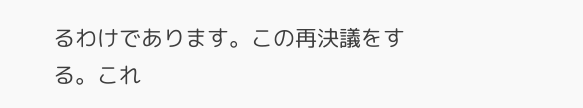るわけであります。この再決議をする。これ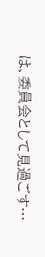は、委員会として見過ごす…